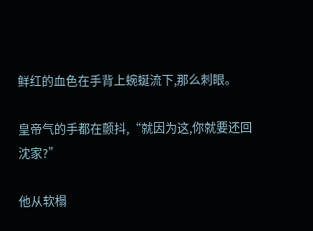鲜红的血色在手背上蜿蜒流下,那么刺眼。

皇帝气的手都在颤抖,“就因为这,你就要还回沈家?”

他从软榻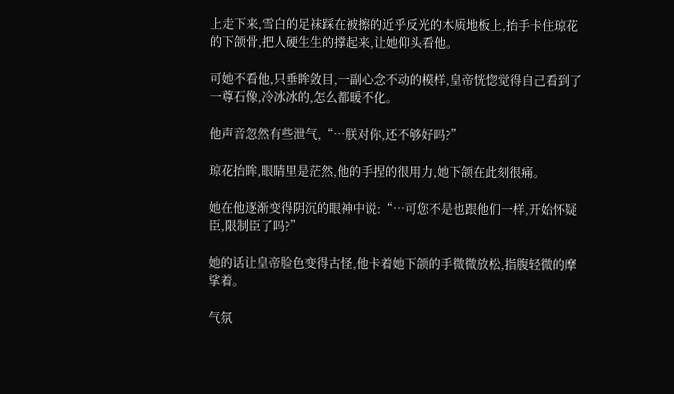上走下来,雪白的足袜踩在被擦的近乎反光的木质地板上,抬手卡住琼花的下颌骨,把人硬生生的撑起来,让她仰头看他。

可她不看他,只垂眸敛目,一副心念不动的模样,皇帝恍惚觉得自己看到了一尊石像,冷冰冰的,怎么都暖不化。

他声音忽然有些泄气,“…朕对你,还不够好吗?”

琼花抬眸,眼睛里是茫然,他的手捏的很用力,她下颌在此刻很痛。

她在他逐渐变得阴沉的眼神中说:“…可您不是也跟他们一样,开始怀疑臣,限制臣了吗?”

她的话让皇帝脸色变得古怪,他卡着她下颌的手微微放松,指腹轻微的摩挲着。

气氛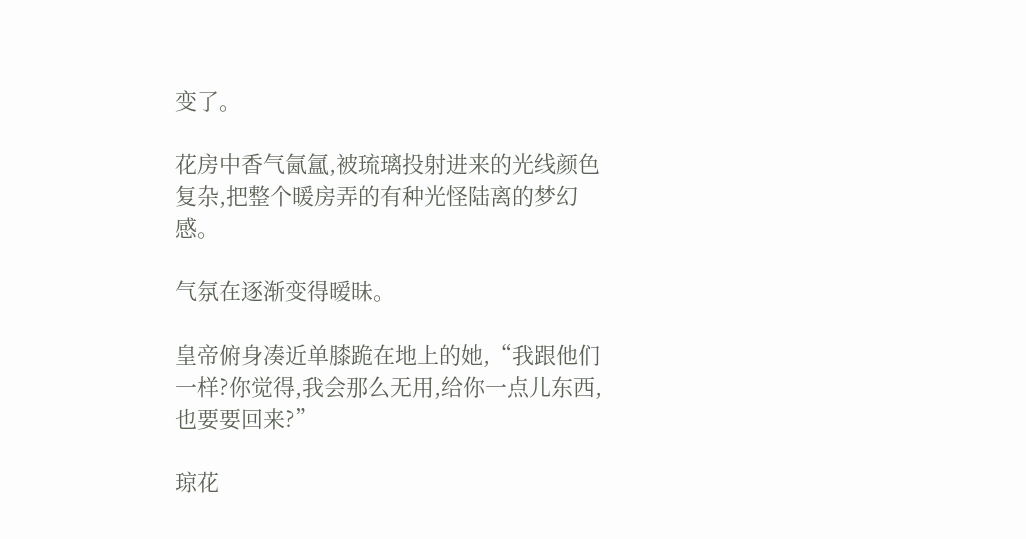变了。

花房中香气氤氲,被琉璃投射进来的光线颜色复杂,把整个暖房弄的有种光怪陆离的梦幻感。

气氛在逐渐变得暧昧。

皇帝俯身凑近单膝跪在地上的她,“我跟他们一样?你觉得,我会那么无用,给你一点儿东西,也要要回来?”

琼花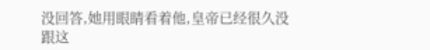没回答,她用眼睛看着他,皇帝已经很久没跟这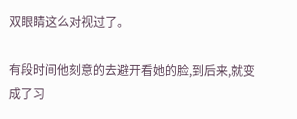双眼睛这么对视过了。

有段时间他刻意的去避开看她的脸,到后来,就变成了习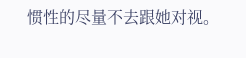惯性的尽量不去跟她对视。